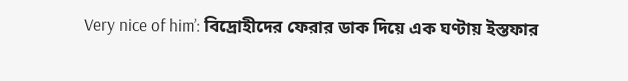Very nice of him’: বিদ্রোহীদের ফেরার ডাক দিয়ে এক ঘণ্টায় ইস্তফার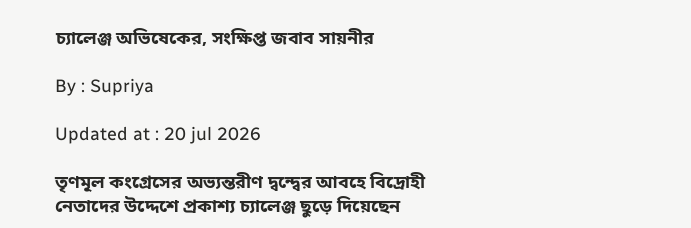চ্যালেঞ্জ অভিষেকের, সংক্ষিপ্ত জবাব সায়নীর

By : Supriya

Updated at : 20 jul 2026

তৃণমূল কংগ্রেসের অভ্যন্তরীণ দ্বন্দ্বের আবহে বিদ্রোহী নেতাদের উদ্দেশে প্রকাশ্য চ্যালেঞ্জ ছুড়ে দিয়েছেন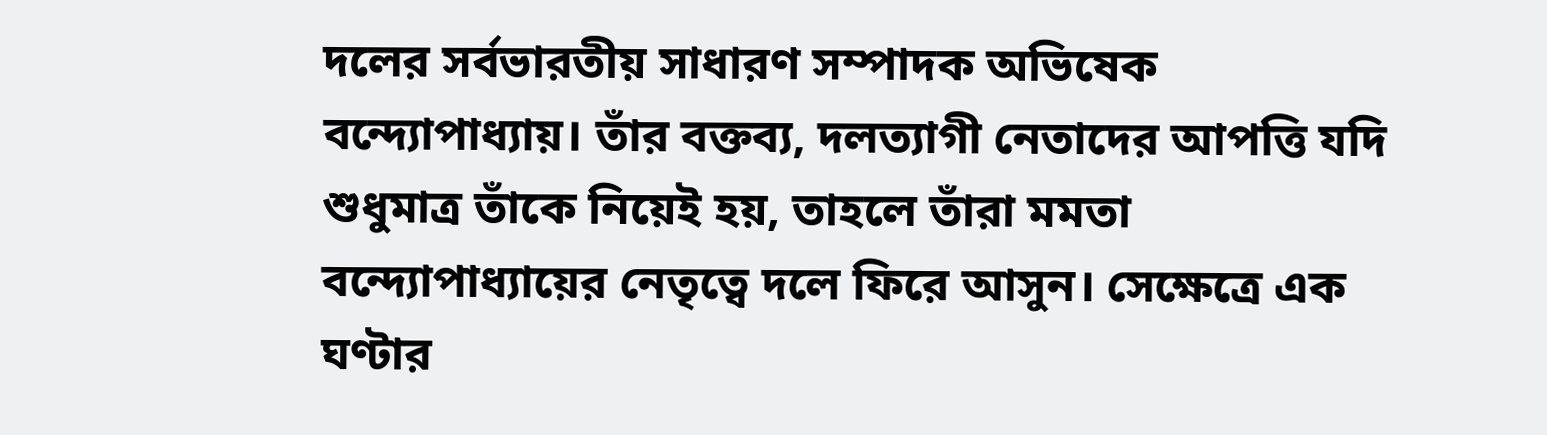দলের সর্বভারতীয় সাধারণ সম্পাদক অভিষেক বন্দ্যোপাধ্যায়। তাঁর বক্তব্য, দলত্যাগী নেতাদের আপত্তি যদি শুধুমাত্র তাঁকে নিয়েই হয়, তাহলে তাঁরা মমতা বন্দ্যোপাধ্যায়ের নেতৃত্বে দলে ফিরে আসুন। সেক্ষেত্রে এক ঘণ্টার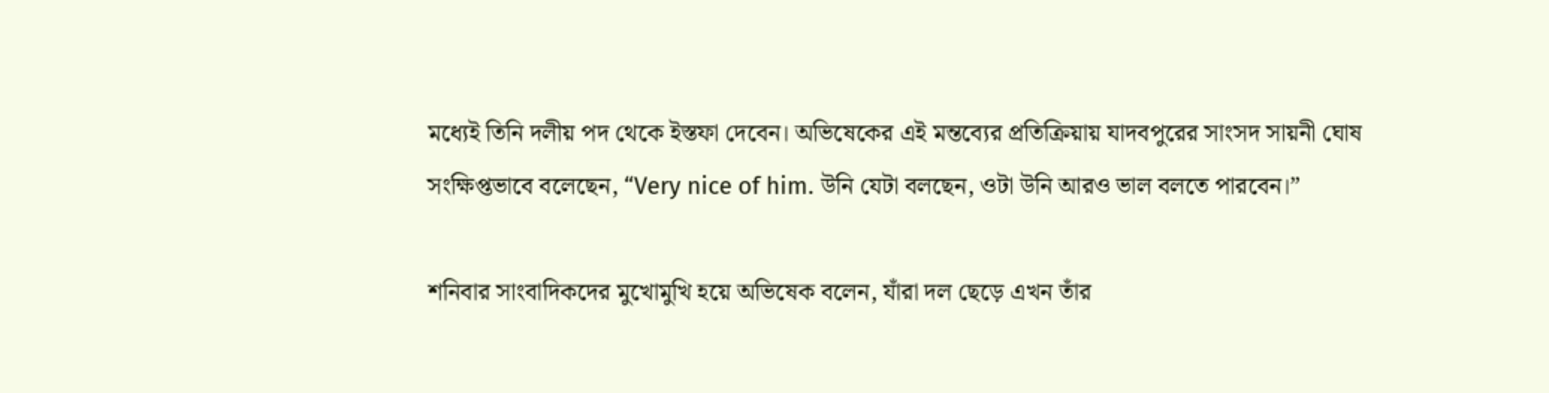মধ্যেই তিনি দলীয় পদ থেকে ইস্তফা দেবেন। অভিষেকের এই মন্তব্যের প্রতিক্রিয়ায় যাদবপুরের সাংসদ সায়নী ঘোষ সংক্ষিপ্তভাবে বলেছেন, “Very nice of him. উনি যেটা বলছেন, ওটা উনি আরও ভাল বলতে পারবেন।”

শনিবার সাংবাদিকদের মুখোমুখি হয়ে অভিষেক বলেন, যাঁরা দল ছেড়ে এখন তাঁর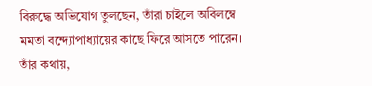বিরুদ্ধে অভিযোগ তুলছেন, তাঁরা চাইলে অবিলম্বে মমতা বন্দ্যোপাধ্যায়ের কাছে ফিরে আসতে পারেন। তাঁর কথায়,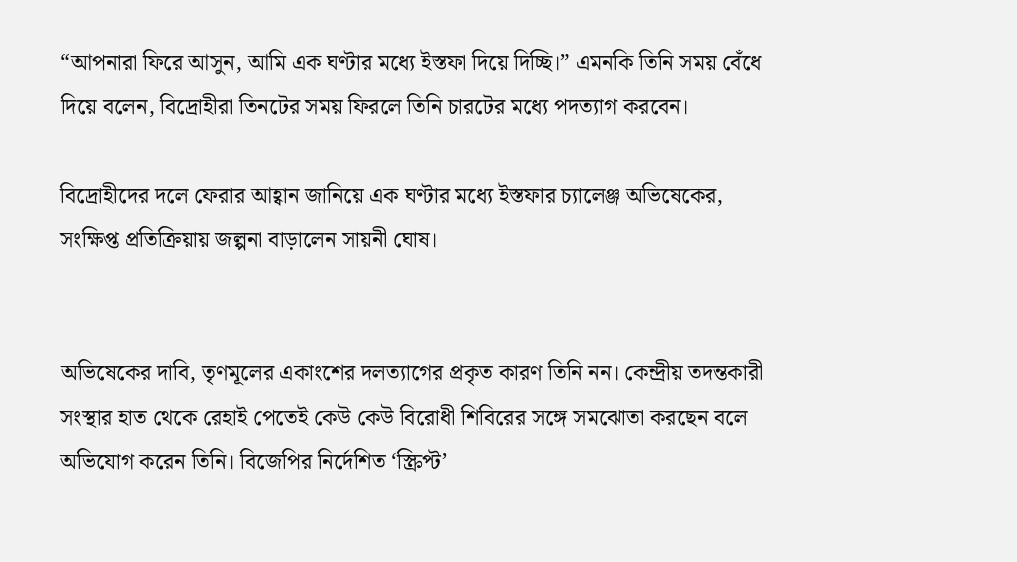“আপনারা ফিরে আসুন, আমি এক ঘণ্টার মধ্যে ইস্তফা দিয়ে দিচ্ছি।” এমনকি তিনি সময় বেঁধে দিয়ে বলেন, বিদ্রোহীরা তিনটের সময় ফিরলে তিনি চারটের মধ্যে পদত্যাগ করবেন।

বিদ্রোহীদের দলে ফেরার আহ্বান জানিয়ে এক ঘণ্টার মধ্যে ইস্তফার চ্যালেঞ্জ অভিষেকের, সংক্ষিপ্ত প্রতিক্রিয়ায় জল্পনা বাড়ালেন সায়নী ঘোষ।


অভিষেকের দাবি, তৃণমূলের একাংশের দলত্যাগের প্রকৃত কারণ তিনি নন। কেন্দ্রীয় তদন্তকারী সংস্থার হাত থেকে রেহাই পেতেই কেউ কেউ বিরোধী শিবিরের সঙ্গে সমঝোতা করছেন বলে অভিযোগ করেন তিনি। বিজেপির নির্দেশিত ‘স্ক্রিপ্ট’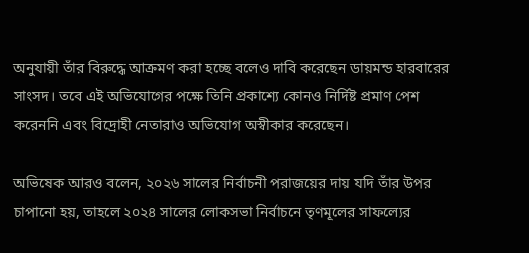অনুযায়ী তাঁর বিরুদ্ধে আক্রমণ করা হচ্ছে বলেও দাবি করেছেন ডায়মন্ড হারবারের সাংসদ। তবে এই অভিযোগের পক্ষে তিনি প্রকাশ্যে কোনও নির্দিষ্ট প্রমাণ পেশ করেননি এবং বিদ্রোহী নেতারাও অভিযোগ অস্বীকার করেছেন।

অভিষেক আরও বলেন, ২০২৬ সালের নির্বাচনী পরাজয়ের দায় যদি তাঁর উপর চাপানো হয়, তাহলে ২০২৪ সালের লোকসভা নির্বাচনে তৃণমূলের সাফল্যের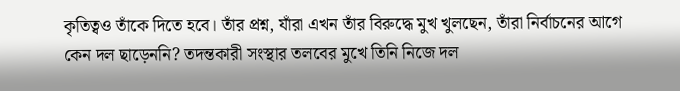কৃতিত্বও তাঁকে দিতে হবে। তাঁর প্রশ্ন, যাঁরা এখন তাঁর বিরুদ্ধে মুখ খুলছেন, তাঁরা নির্বাচনের আগে কেন দল ছাড়েননি? তদন্তকারী সংস্থার তলবের মুখে তিনি নিজে দল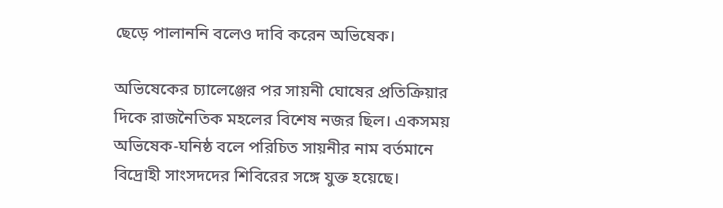ছেড়ে পালাননি বলেও দাবি করেন অভিষেক।

অভিষেকের চ্যালেঞ্জের পর সায়নী ঘোষের প্রতিক্রিয়ার দিকে রাজনৈতিক মহলের বিশেষ নজর ছিল। একসময় অভিষেক-ঘনিষ্ঠ বলে পরিচিত সায়নীর নাম বর্তমানে বিদ্রোহী সাংসদদের শিবিরের সঙ্গে যুক্ত হয়েছে।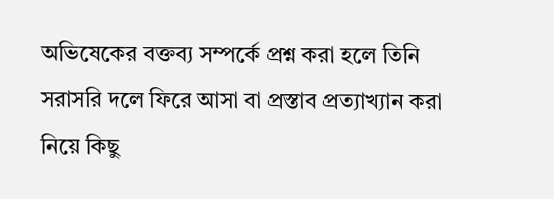অভিষেকের বক্তব্য সম্পর্কে প্রশ্ন করা হলে তিনি সরাসরি দলে ফিরে আসা বা প্রস্তাব প্রত্যাখ্যান করা নিয়ে কিছু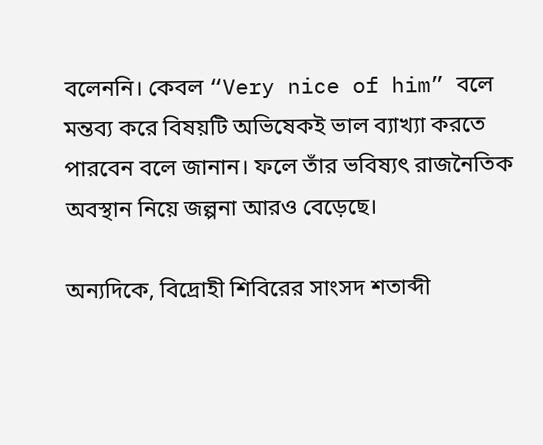বলেননি। কেবল “Very nice of him” বলে মন্তব্য করে বিষয়টি অভিষেকই ভাল ব্যাখ্যা করতে পারবেন বলে জানান। ফলে তাঁর ভবিষ্যৎ রাজনৈতিক অবস্থান নিয়ে জল্পনা আরও বেড়েছে।

অন্যদিকে, বিদ্রোহী শিবিরের সাংসদ শতাব্দী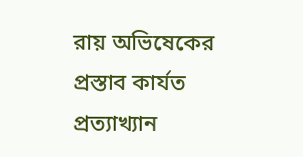রায় অভিষেকের প্রস্তাব কার্যত প্রত্যাখ্যান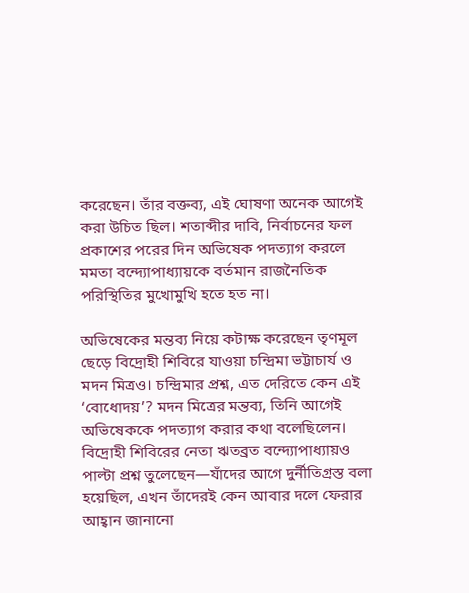করেছেন। তাঁর বক্তব্য, এই ঘোষণা অনেক আগেই করা উচিত ছিল। শতাব্দীর দাবি, নির্বাচনের ফল প্রকাশের পরের দিন অভিষেক পদত্যাগ করলে মমতা বন্দ্যোপাধ্যায়কে বর্তমান রাজনৈতিক পরিস্থিতির মুখোমুখি হতে হত না।

অভিষেকের মন্তব্য নিয়ে কটাক্ষ করেছেন তৃণমূল ছেড়ে বিদ্রোহী শিবিরে যাওয়া চন্দ্রিমা ভট্টাচার্য ও মদন মিত্রও। চন্দ্রিমার প্রশ্ন, এত দেরিতে কেন এই ‘বোধোদয়’? মদন মিত্রের মন্তব্য, তিনি আগেই অভিষেককে পদত্যাগ করার কথা বলেছিলেন। বিদ্রোহী শিবিরের নেতা ঋতব্রত বন্দ্যোপাধ্যায়ও পাল্টা প্রশ্ন তুলেছেন—যাঁদের আগে দুর্নীতিগ্রস্ত বলা হয়েছিল, এখন তাঁদেরই কেন আবার দলে ফেরার আহ্বান জানানো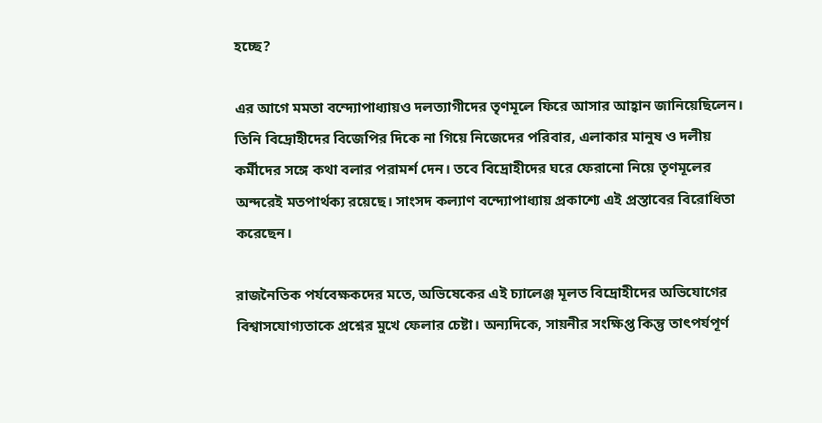হচ্ছে?

এর আগে মমতা বন্দ্যোপাধ্যায়ও দলত্যাগীদের তৃণমূলে ফিরে আসার আহ্বান জানিয়েছিলেন। তিনি বিদ্রোহীদের বিজেপির দিকে না গিয়ে নিজেদের পরিবার, এলাকার মানুষ ও দলীয় কর্মীদের সঙ্গে কথা বলার পরামর্শ দেন। তবে বিদ্রোহীদের ঘরে ফেরানো নিয়ে তৃণমূলের অন্দরেই মতপার্থক্য রয়েছে। সাংসদ কল্যাণ বন্দ্যোপাধ্যায় প্রকাশ্যে এই প্রস্তাবের বিরোধিতা করেছেন।

রাজনৈতিক পর্যবেক্ষকদের মতে, অভিষেকের এই চ্যালেঞ্জ মূলত বিদ্রোহীদের অভিযোগের বিশ্বাসযোগ্যতাকে প্রশ্নের মুখে ফেলার চেষ্টা। অন্যদিকে, সায়নীর সংক্ষিপ্ত কিন্তু তাৎপর্যপূর্ণ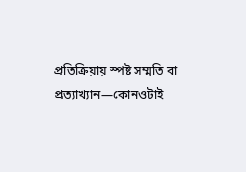প্রতিক্রিয়ায় স্পষ্ট সম্মতি বা প্রত্যাখ্যান—কোনওটাই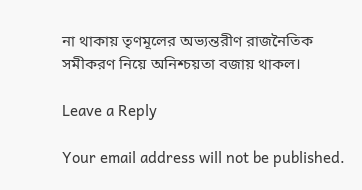না থাকায় তৃণমূলের অভ্যন্তরীণ রাজনৈতিক সমীকরণ নিয়ে অনিশ্চয়তা বজায় থাকল।

Leave a Reply

Your email address will not be published.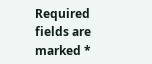Required fields are marked *